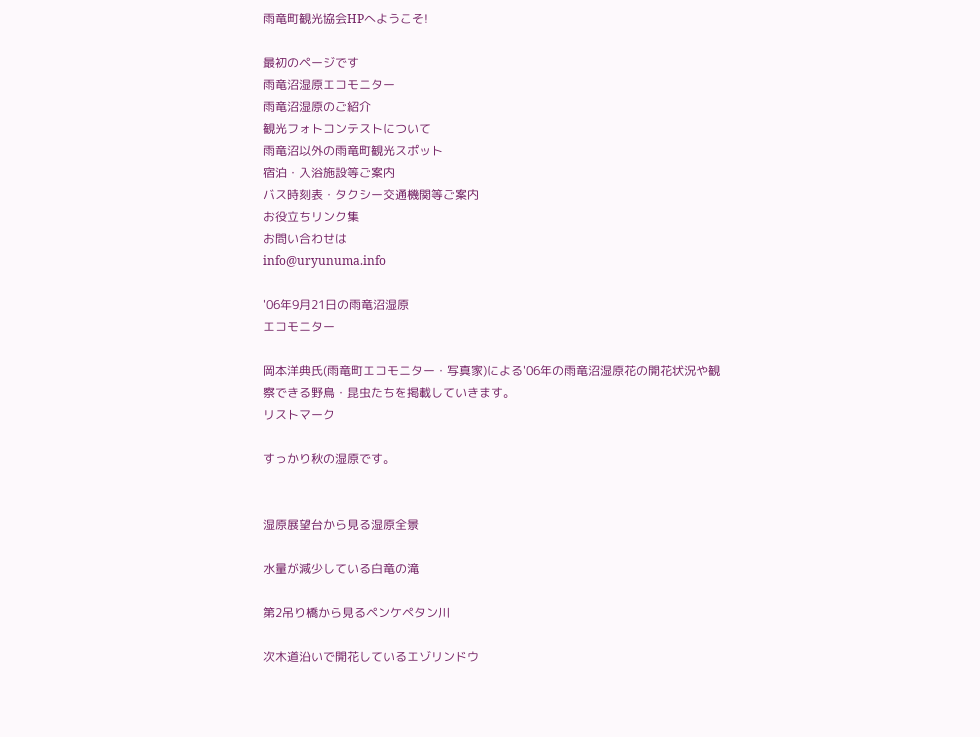雨竜町観光協会HPへようこそ!

最初のページです
雨竜沼湿原エコモニター
雨竜沼湿原のご紹介
観光フォトコンテストについて
雨竜沼以外の雨竜町観光スポット
宿泊・入浴施設等ご案内
バス時刻表・タクシー交通機関等ご案内
お役立ちリンク集
お問い合わせは
info@uryunuma.info

'06年9月21日の雨竜沼湿原
エコモニター

岡本洋典氏(雨竜町エコモニター・写真家)による'06年の雨竜沼湿原花の開花状況や観察できる野鳥・昆虫たちを掲載していきます。
リストマーク

すっかり秋の湿原です。


湿原展望台から見る湿原全景

水量が減少している白竜の滝

第2吊り橋から見るペンケペタン川

次木道沿いで開花しているエゾリンドウ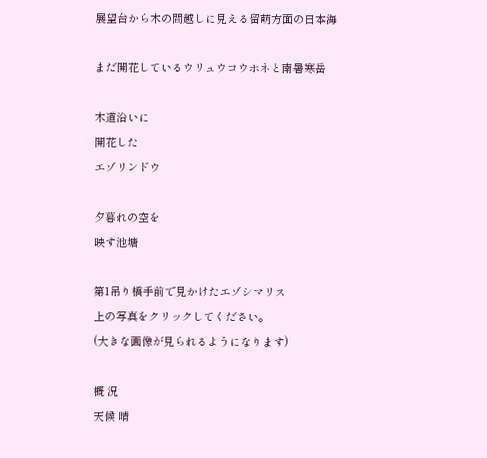展望台から木の間越しに見える留萌方面の日本海

まだ開花しているウリュウコウホネと南暑寒岳

木道沿いに
開花した
エゾリンドウ

夕暮れの空を
映す池塘

第1吊り橋手前で見かけたエゾシマリス
上の写真をクリックしてください。
(大きな画像が見られるようになります)

概 況
天候 晴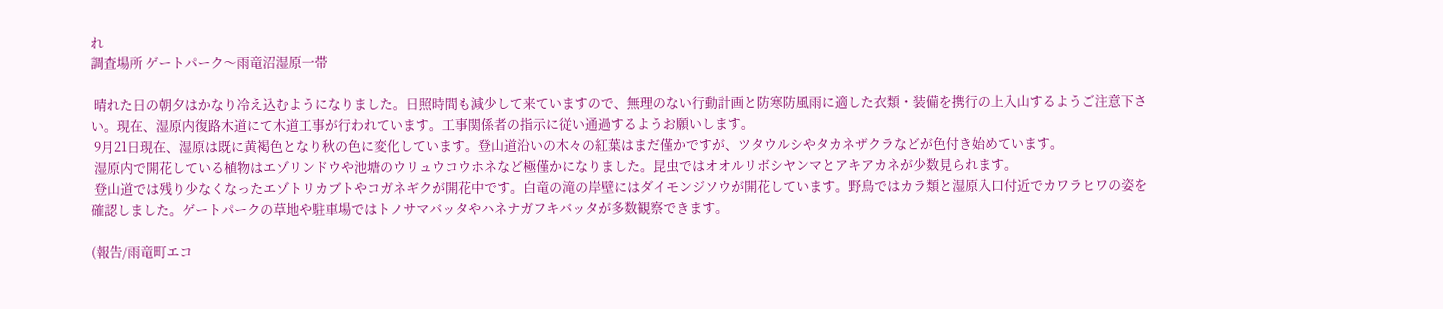れ
調査場所 ゲートパーク〜雨竜沼湿原一帯

 晴れた日の朝夕はかなり冷え込むようになりました。日照時間も減少して来ていますので、無理のない行動計画と防寒防風雨に適した衣類・装備を携行の上入山するようご注意下さい。現在、湿原内復路木道にて木道工事が行われています。工事関係者の指示に従い通過するようお願いします。
 9月21日現在、湿原は既に黄褐色となり秋の色に変化しています。登山道沿いの木々の紅葉はまだ僅かですが、ツタウルシやタカネザクラなどが色付き始めています。
 湿原内で開花している植物はエゾリンドウや池塘のウリュウコウホネなど極僅かになりました。昆虫ではオオルリボシヤンマとアキアカネが少数見られます。
 登山道では残り少なくなったエゾトリカブトやコガネギクが開花中です。白竜の滝の岸壁にはダイモンジソウが開花しています。野鳥ではカラ類と湿原入口付近でカワラヒワの姿を確認しました。ゲートパークの草地や駐車場ではトノサマバッタやハネナガフキバッタが多数観察できます。

(報告/雨竜町エコ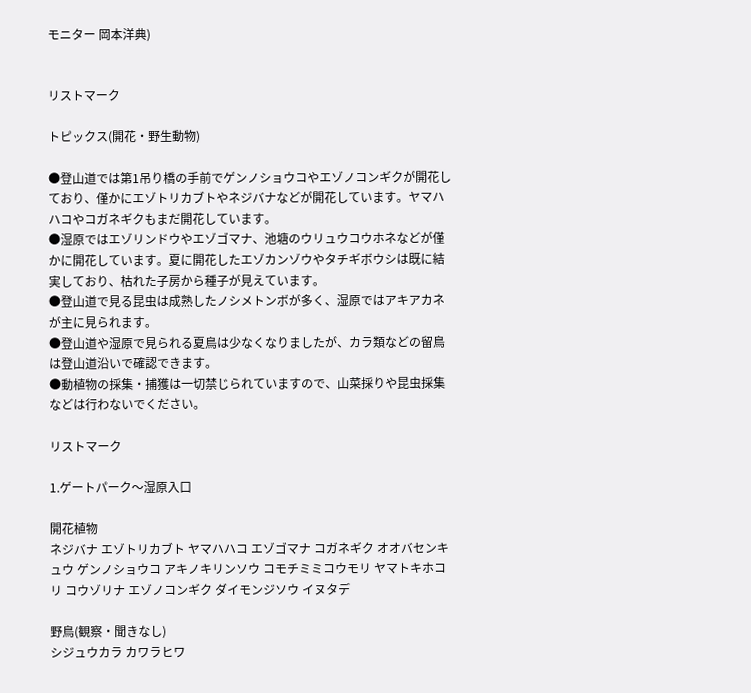モニター 岡本洋典)


リストマーク

トピックス(開花・野生動物)

●登山道では第1吊り橋の手前でゲンノショウコやエゾノコンギクが開花しており、僅かにエゾトリカブトやネジバナなどが開花しています。ヤマハハコやコガネギクもまだ開花しています。
●湿原ではエゾリンドウやエゾゴマナ、池塘のウリュウコウホネなどが僅かに開花しています。夏に開花したエゾカンゾウやタチギボウシは既に結実しており、枯れた子房から種子が見えています。
●登山道で見る昆虫は成熟したノシメトンボが多く、湿原ではアキアカネが主に見られます。
●登山道や湿原で見られる夏鳥は少なくなりましたが、カラ類などの留鳥は登山道沿いで確認できます。
●動植物の採集・捕獲は一切禁じられていますので、山菜採りや昆虫採集などは行わないでください。

リストマーク

1.ゲートパーク〜湿原入口

開花植物
ネジバナ エゾトリカブト ヤマハハコ エゾゴマナ コガネギク オオバセンキュウ ゲンノショウコ アキノキリンソウ コモチミミコウモリ ヤマトキホコリ コウゾリナ エゾノコンギク ダイモンジソウ イヌタデ

野鳥(観察・聞きなし)
シジュウカラ カワラヒワ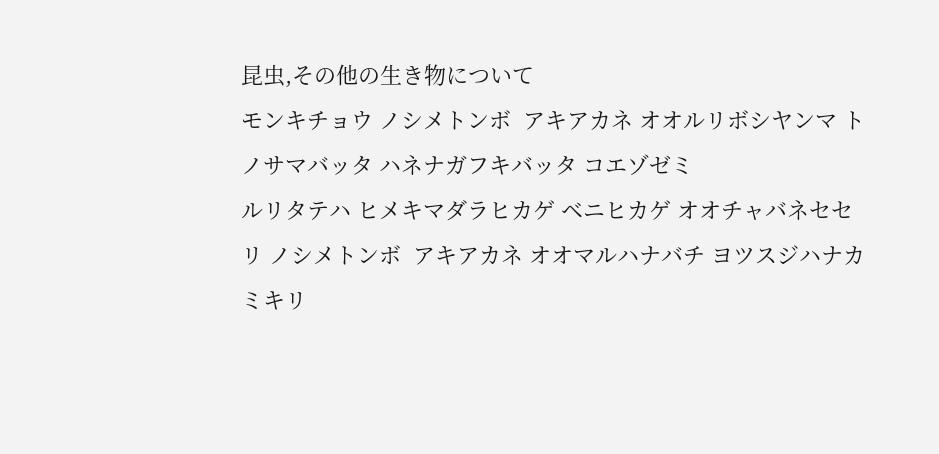昆虫,その他の生き物について
モンキチョウ ノシメトンボ  アキアカネ オオルリボシヤンマ トノサマバッタ ハネナガフキバッタ コエゾゼミ
ルリタテハ ヒメキマダラヒカゲ ベニヒカゲ オオチャバネセセリ ノシメトンボ  アキアカネ オオマルハナバチ ヨツスジハナカミキリ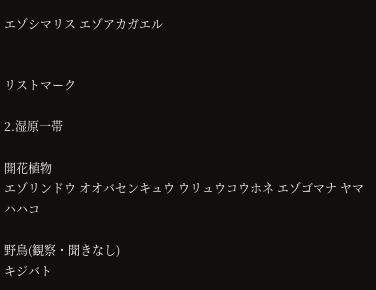エゾシマリス エゾアカガエル


リストマーク

2.湿原一帯

開花植物
エゾリンドウ オオバセンキュウ ウリュウコウホネ エゾゴマナ ヤマハハコ

野鳥(観察・聞きなし)
キジバト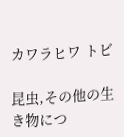カワラヒワ トビ

昆虫,その他の生き物につ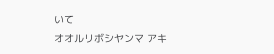いて
オオルリボシヤンマ アキ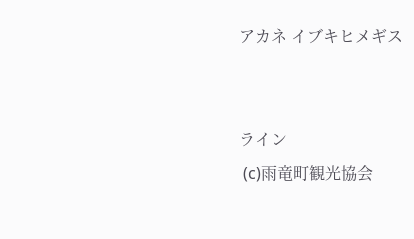アカネ イブキヒメギス


ライン
 (c)雨竜町観光協会